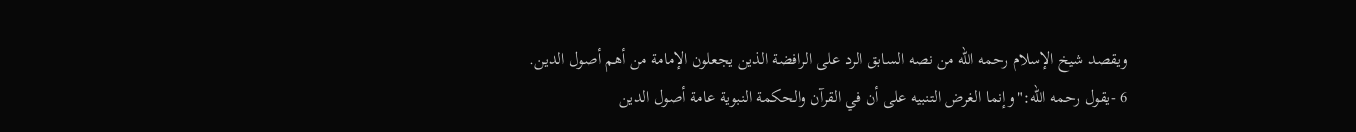ويقصد شيخ الإسلام رحمه الله من نصه السابق الرد على الرافضة الذين يجعلون الإمامة من أهم أصول الدين.
6 -يقول رحمه الله:"وإنما الغرض التنبيه على أن في القرآن والحكمة النبوية عامة أصول الدين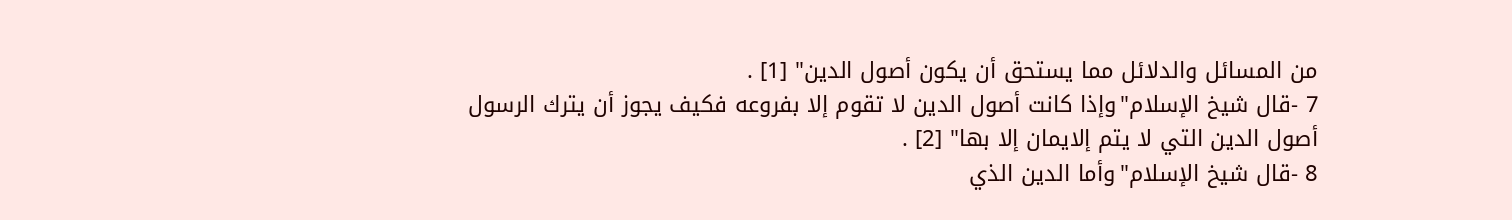من المسائل والدلائل مما يستحق أن يكون أصول الدين" [1] .
7 -قال شيخ الإسلام"وإذا كانت أصول الدين لا تقوم إلا بفروعه فكيف يجوز أن يترك الرسول أصول الدين التي لا يتم إلايمان إلا بها" [2] .
8 -قال شيخ الإسلام"وأما الدين الذي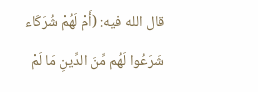قال الله فيه: (أَمْ لَهُمْ شُرَكَاء شَرَعُوا لَهُم مِّنَ الدِّينِ مَا لَمْ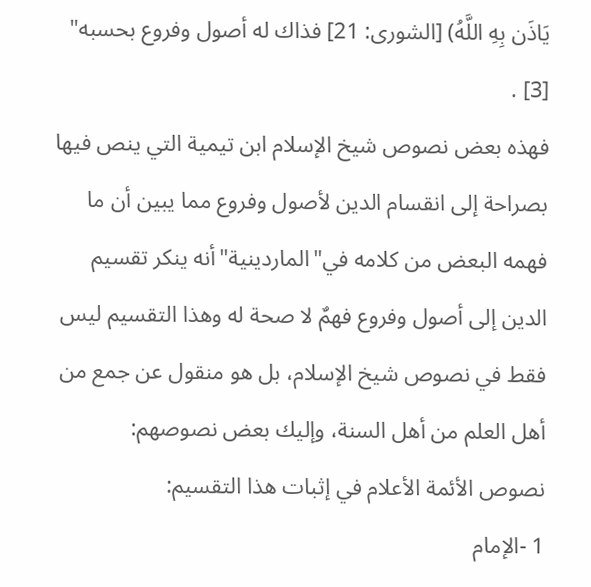يَاذَن بِهِ اللَّهُ) [الشورى: 21] فذاك له أصول وفروع بحسبه" [3] .
فهذه بعض نصوص شيخ الإسلام ابن تيمية التي ينص فيها بصراحة إلى انقسام الدين لأصول وفروع مما يبين أن ما فهمه البعض من كلامه في"الماردينية"أنه ينكر تقسيم الدين إلى أصول وفروع فهمٌ لا صحة له وهذا التقسيم ليس فقط في نصوص شيخ الإسلام، بل هو منقول عن جمع من أهل العلم من أهل السنة، وإليك بعض نصوصهم:
نصوص الأئمة الأعلام في إثبات هذا التقسيم:
1 -الإمام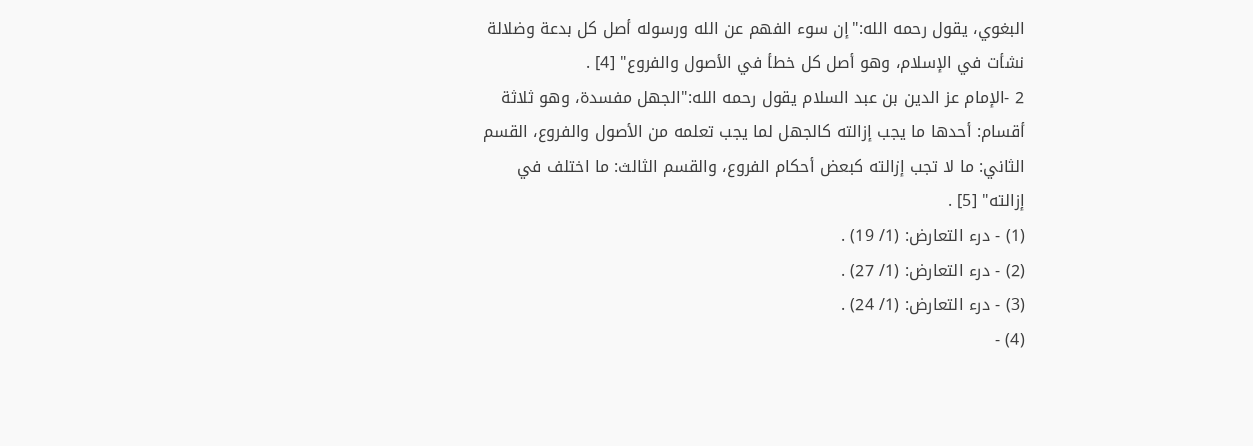البغوي، يقول رحمه الله:"إن سوء الفهم عن الله ورسوله أصل كل بدعة وضلالة نشأت في الإسلام، وهو أصل كل خطأ في الأصول والفروع" [4] .
2 -الإمام عز الدين بن عبد السلام يقول رحمه الله:"الجهل مفسدة، وهو ثلاثة أقسام: أحدها ما يجب إزالته كالجهل لما يجب تعلمه من الأصول والفروع، القسم الثاني: ما لا تجب إزالته كبعض أحكام الفروع، والقسم الثالث: ما اختلف في إزالته" [5] .
(1) - درء التعارض: (1/ 19) .
(2) - درء التعارض: (1/ 27) .
(3) - درء التعارض: (1/ 24) .
(4) -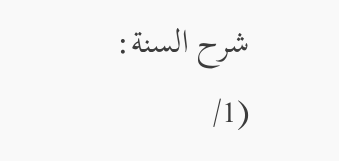شرح السنة: (1/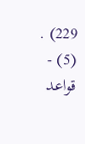229) .
(5) - قواعد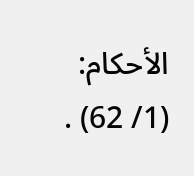الأحكام: (1/ 62) .